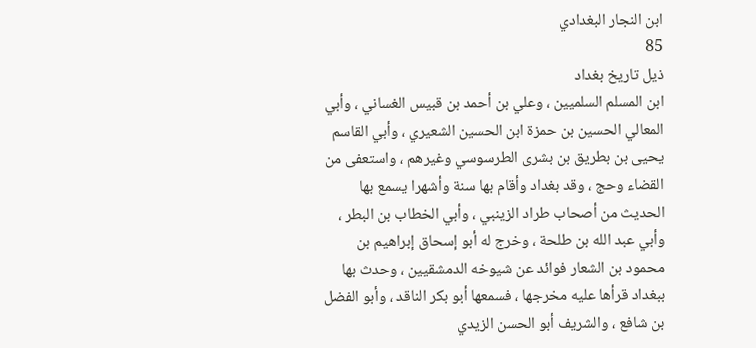ابن النجار البغدادي
85
ذيل تاريخ بغداد
ابن المسلم السلميين ، وعلي بن أحمد بن قبيس الغساني ، وأبي المعالي الحسين بن حمزة ابن الحسين الشعيري ، وأبي القاسم يحيى بن بطريق بن بشرى الطرسوسي وغيرهم ، واستعفى من القضاء وحج ، وقد بغداد وأقام بها سنة وأشهرا يسمع بها الحديث من أصحاب طراد الزينبي ، وأبي الخطاب بن البطر ، وأبي عبد الله بن طلحة ، وخرج له أبو إسحاق إبراهيم بن محمود بن الشعار فوائد عن شيوخه الدمشقيين ، وحدث بها ببغداد قرأها عليه مخرجها ، فسمعها أبو بكر الناقد ، وأبو الفضل بن شافع ، والشريف أبو الحسن الزيدي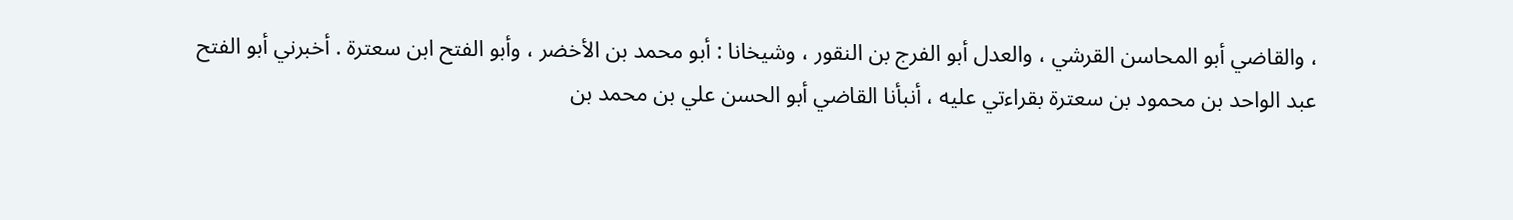، والقاضي أبو المحاسن القرشي ، والعدل أبو الفرج بن النقور ، وشيخانا : أبو محمد بن الأخضر ، وأبو الفتح ابن سعترة . أخبرني أبو الفتح عبد الواحد بن محمود بن سعترة بقراءتي عليه ، أنبأنا القاضي أبو الحسن علي بن محمد بن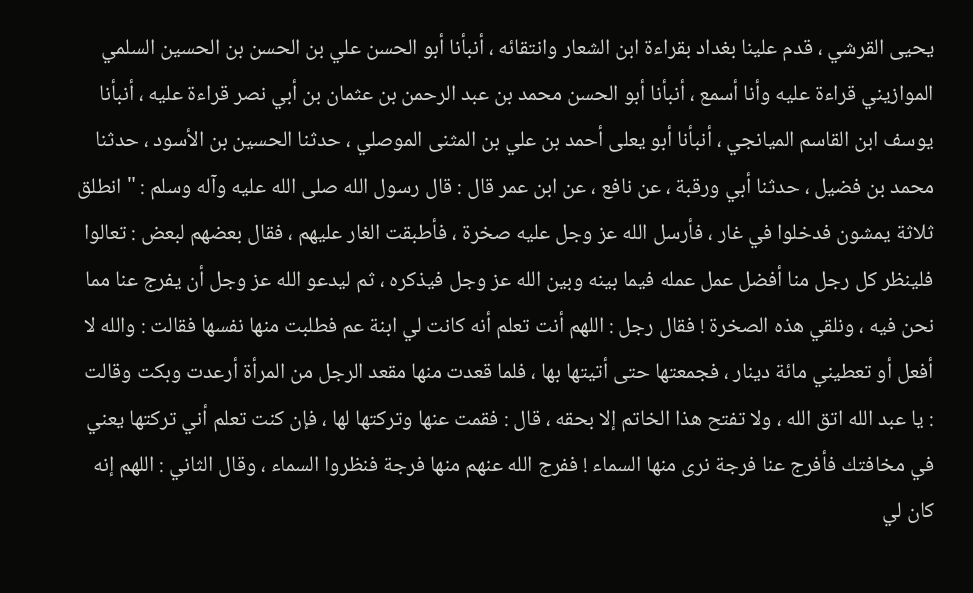يحيى القرشي ، قدم علينا بغداد بقراءة ابن الشعار وانتقائه ، أنبأنا أبو الحسن علي بن الحسن بن الحسين السلمي الموازيني قراءة عليه وأنا أسمع ، أنبأنا أبو الحسن محمد بن عبد الرحمن بن عثمان بن أبي نصر قراءة عليه ، أنبأنا يوسف ابن القاسم الميانجي ، أنبأنا أبو يعلى أحمد بن علي بن المثنى الموصلي ، حدثنا الحسين بن الأسود ، حدثنا محمد بن فضيل ، حدثنا أبي ورقبة ، عن نافع ، عن ابن عمر قال : قال رسول الله صلى الله عليه وآله وسلم : " انطلق ثلاثة يمشون فدخلوا في غار ، فأرسل الله عز وجل عليه صخرة ، فأطبقت الغار عليهم ، فقال بعضهم لبعض : تعالوا فلينظر كل رجل منا أفضل عمل عمله فيما بينه وبين الله عز وجل فيذكره ، ثم ليدعو الله عز وجل أن يفرج عنا مما نحن فيه ، ونلقي هذه الصخرة ! فقال رجل : اللهم أنت تعلم أنه كانت لي ابنة عم فطلبت منها نفسها فقالت : والله لا أفعل أو تعطيني مائة دينار ، فجمعتها حتى أتيتها بها ، فلما قعدت منها مقعد الرجل من المرأة أرعدت وبكت وقالت : يا عبد الله اتق الله ، ولا تفتح هذا الخاتم إلا بحقه ، قال : فقمت عنها وتركتها لها ، فإن كنت تعلم أني تركتها يعني في مخافتك فأفرج عنا فرجة نرى منها السماء ! ففرج الله عنهم منها فرجة فنظروا السماء ، وقال الثاني : اللهم إنه كان لي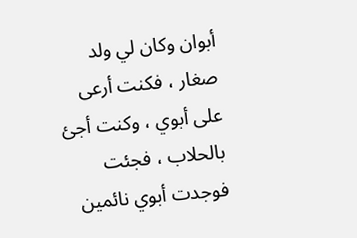أبوان وكان لي ولد صغار ، فكنت أرعى على أبوي ، وكنت أجئ بالحلاب ، فجئت فوجدت أبوي نائمين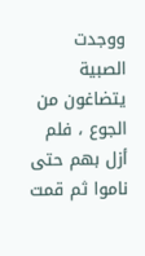ووجدت الصبية يتضاغون من الجوع ، فلم أزل بهم حتى ناموا ثم قمت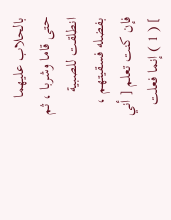بالحلاب عليهما حتى قاما وشربا ، ثم انطلقت للصبية بفضله فسقيتهم ، فإن كنت تعلم [ أني ] ( 1 ) إنما فعلت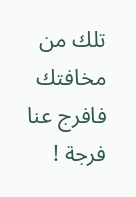تلك من مخافتك فافرج عنا فرجة !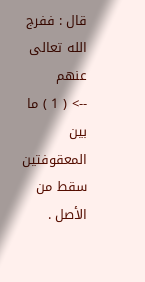قال : ففرج الله تعالى عنهم
--> ( 1 ) ما بين المعقوفتين سقط من الأصل .